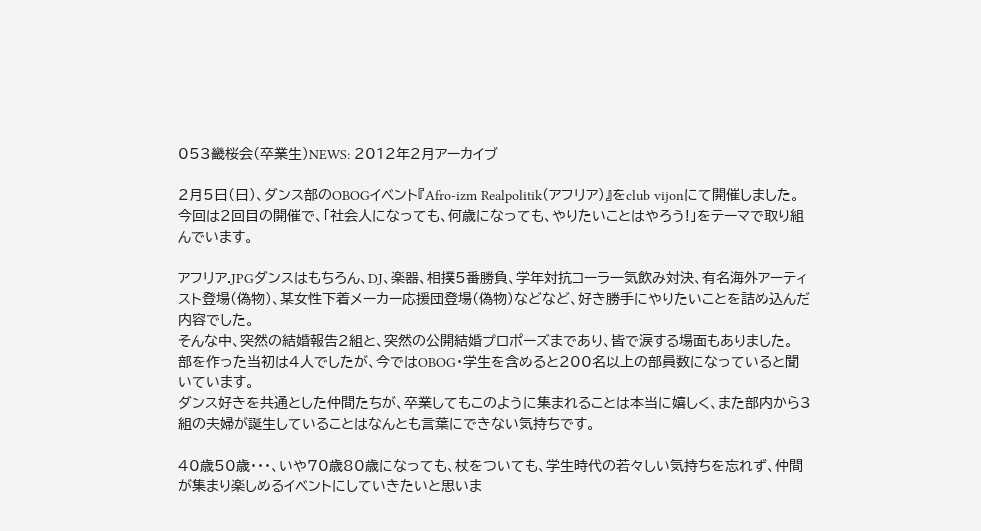053畿桜会(卒業生)NEWS: 2012年2月アーカイブ

2月5日(日)、ダンス部のOBOGイベント『Afro-izm Realpolitik(アフリア)』をclub vijonにて開催しました。今回は2回目の開催で、「社会人になっても、何歳になっても、やりたいことはやろう!」をテーマで取り組んでいます。

アフリア.JPGダンスはもちろん、DJ、楽器、相撲5番勝負、学年対抗コーラ一気飲み対決、有名海外アーティスト登場(偽物)、某女性下着メーカー応援団登場(偽物)などなど、好き勝手にやりたいことを詰め込んだ内容でした。
そんな中、突然の結婚報告2組と、突然の公開結婚プロポーズまであり、皆で涙する場面もありました。
部を作った当初は4人でしたが、今ではOBOG・学生を含めると200名以上の部員数になっていると聞いています。
ダンス好きを共通とした仲間たちが、卒業してもこのように集まれることは本当に嬉しく、また部内から3組の夫婦が誕生していることはなんとも言葉にできない気持ちです。

40歳50歳・・・、いや70歳80歳になっても、杖をついても、学生時代の若々しい気持ちを忘れず、仲間が集まり楽しめるイベントにしていきたいと思いま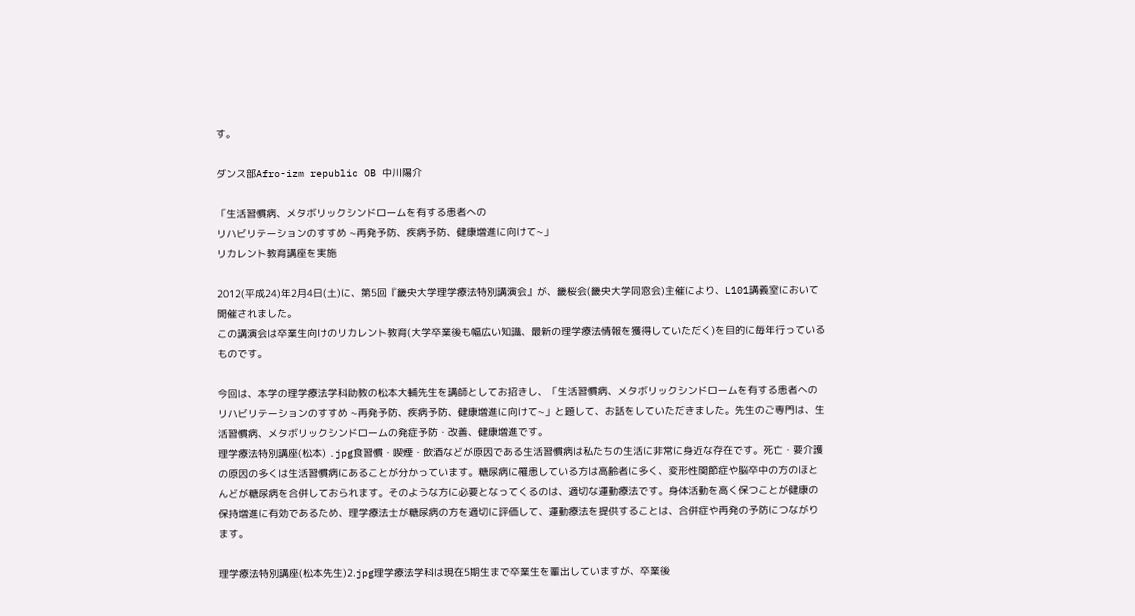す。

ダンス部Afro-izm republic OB 中川陽介

「生活習慣病、メタボリックシンドロームを有する患者への
リハビリテーションのすすめ ~再発予防、疾病予防、健康増進に向けて~」
リカレント教育講座を実施

2012(平成24)年2月4日(土)に、第5回『畿央大学理学療法特別講演会』が、畿桜会(畿央大学同窓会)主催により、L101講義室において開催されました。
この講演会は卒業生向けのリカレント教育(大学卒業後も幅広い知識、最新の理学療法情報を獲得していただく)を目的に毎年行っているものです。

今回は、本学の理学療法学科助教の松本大輔先生を講師としてお招きし、「生活習慣病、メタボリックシンドロームを有する患者へのリハビリテーションのすすめ ~再発予防、疾病予防、健康増進に向けて~」と題して、お話をしていただきました。先生のご専門は、生活習慣病、メタボリックシンドロームの発症予防・改善、健康増進です。
理学療法特別講座(松本) .jpg食習慣・喫煙・飲酒などが原因である生活習慣病は私たちの生活に非常に身近な存在です。死亡・要介護の原因の多くは生活習慣病にあることが分かっています。糖尿病に罹患している方は高齢者に多く、変形性関節症や脳卒中の方のほとんどが糖尿病を合併しておられます。そのような方に必要となってくるのは、適切な運動療法です。身体活動を高く保つことが健康の保持増進に有効であるため、理学療法士が糖尿病の方を適切に評価して、運動療法を提供することは、合併症や再発の予防につながります。

理学療法特別講座(松本先生)2.jpg理学療法学科は現在5期生まで卒業生を輩出していますが、卒業後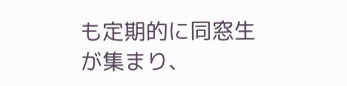も定期的に同窓生が集まり、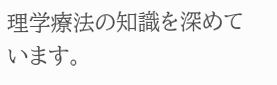理学療法の知識を深めています。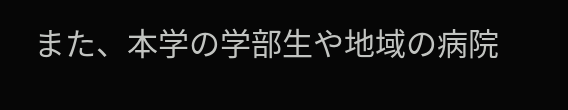また、本学の学部生や地域の病院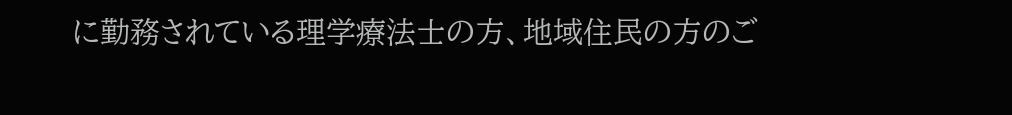に勤務されている理学療法士の方、地域住民の方のご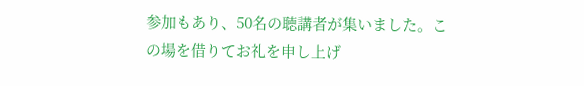参加もあり、50名の聴講者が集いました。この場を借りてお礼を申し上げ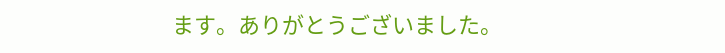ます。ありがとうございました。